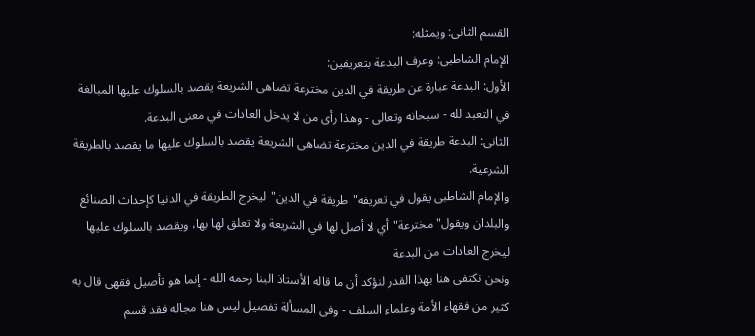القسم الثانى: ويمثله:
الإمام الشاطبى: وعرف البدعة بتعريفين:
الأول: البدعة عبارة عن طريقة في الدين مخترعة تضاهى الشريعة يقصد بالسلوك عليها المبالغة في التعبد لله - سبحانه وتعالى - وهذا رأى من لا يدخل العادات في معنى البدعة.
الثانى: البدعة طريقة في الدين مخترعة تضاهى الشريعة يقصد بالسلوك عليها ما يقصد بالطريقة الشرعية.
والإمام الشاطبى يقول في تعريفه"طريقة في الدين"ليخرج الطريقة في الدنيا كإحداث الصنائع والبلدان ويقول"مخترعة"أي لا أصل لها في الشريعة ولا تعلق لها بها، ويقصد بالسلوك عليها ليخرج العادات من البدعة
ونحن نكتفى هنا بهذا القدر لنؤكد أن ما قاله الأستاذ البنا رحمه الله - إنما هو تأصيل فقهى قال به كثير من فقهاء الأمة وعلماء السلف - وفى المسألة تفصيل ليس هنا مجاله فقد قسم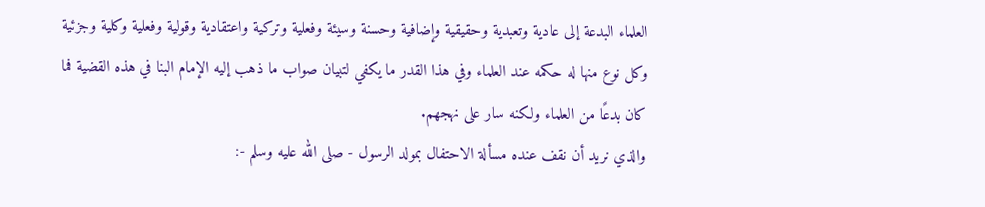العلماء البدعة إلى عادية وتعبدية وحقيقية وإضافية وحسنة وسيئة وفعلية وتركية واعتقادية وقولية وفعلية وكلية وجزئية وكل نوع منها له حكمه عند العلماء وفي هذا القدر ما يكفي لتبيان صواب ما ذهب إليه الإمام البنا في هذه القضية فما كان بدعًا من العلماء ولكنه سار على نهجهم.
والذي نريد أن نقف عنده مسألة الاحتفال بمولد الرسول - صلى الله عليه وسلم -: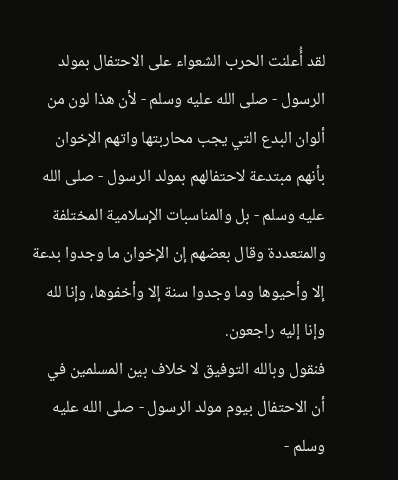لقد أُعلنت الحرب الشعواء على الاحتفال بمولد الرسول - صلى الله عليه وسلم - لأن هذا لون من ألوان البدع التي يجب محاربتها واتهم الإخوان بأنهم مبتدعة لاحتفالهم بمولد الرسول - صلى الله عليه وسلم - بل والمناسبات الإسلامية المختلفة والمتعددة وقال بعضهم إن الإخوان ما وجدوا بدعة إلا وأحيوها وما وجدوا سنة إلا وأخفوها، وإنا لله وإنا إليه راجعون.
فنقول وبالله التوفيق لا خلاف بين المسلمين في أن الاحتفال بيوم مولد الرسول - صلى الله عليه وسلم -